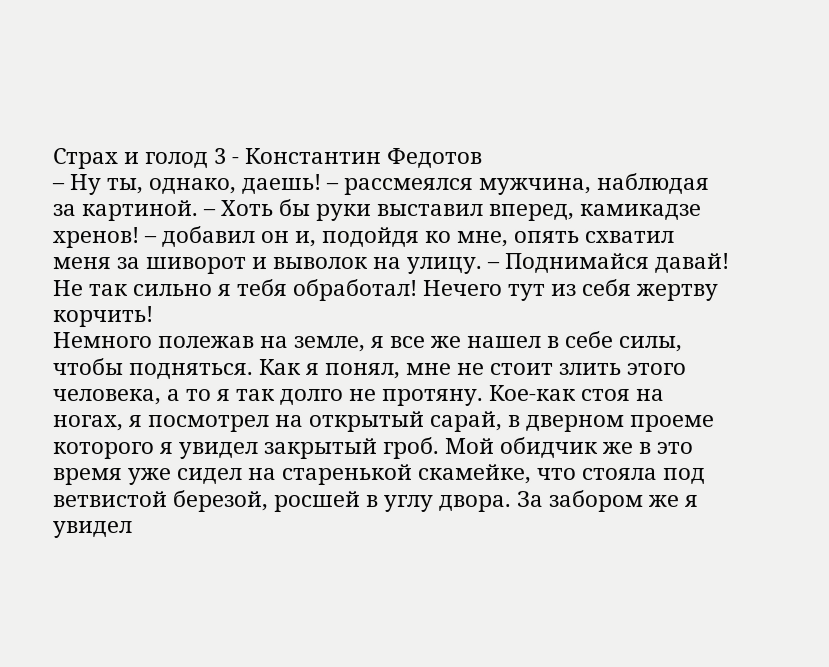Страх и голод 3 - Константин Федотов
– Ну ты, однако, даешь! – рассмеялся мужчина, наблюдая за картиной. – Хоть бы руки выставил вперед, камикадзе хренов! – добавил он и, подойдя ко мне, опять схватил меня за шиворот и выволок на улицу. – Поднимайся давай! Не так сильно я тебя обработал! Нечего тут из себя жертву корчить!
Немного полежав на земле, я все же нашел в себе силы, чтобы подняться. Как я понял, мне не стоит злить этого человека, а то я так долго не протяну. Кое-как стоя на ногах, я посмотрел на открытый сарай, в дверном проеме которого я увидел закрытый гроб. Мой обидчик же в это время уже сидел на старенькой скамейке, что стояла под ветвистой березой, росшей в углу двора. За забором же я увидел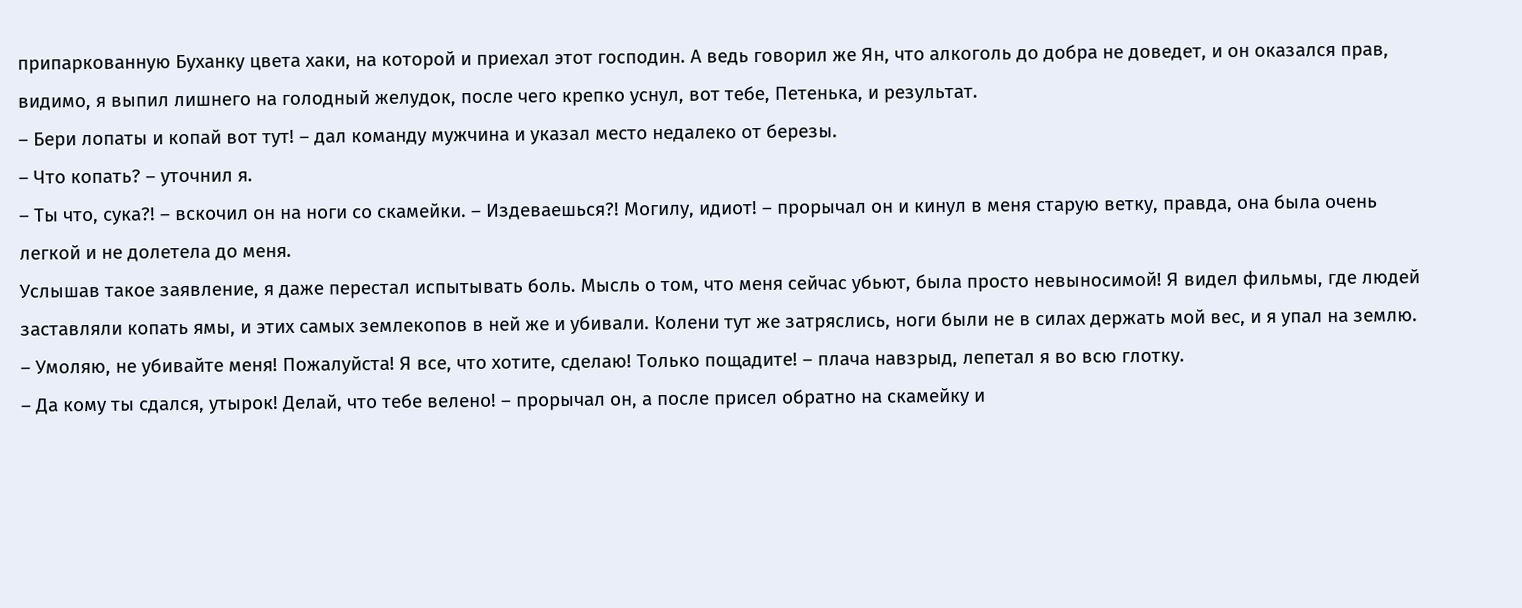припаркованную Буханку цвета хаки, на которой и приехал этот господин. А ведь говорил же Ян, что алкоголь до добра не доведет, и он оказался прав, видимо, я выпил лишнего на голодный желудок, после чего крепко уснул, вот тебе, Петенька, и результат.
– Бери лопаты и копай вот тут! – дал команду мужчина и указал место недалеко от березы.
– Что копать? – уточнил я.
– Ты что, сука?! – вскочил он на ноги со скамейки. – Издеваешься?! Могилу, идиот! – прорычал он и кинул в меня старую ветку, правда, она была очень легкой и не долетела до меня.
Услышав такое заявление, я даже перестал испытывать боль. Мысль о том, что меня сейчас убьют, была просто невыносимой! Я видел фильмы, где людей заставляли копать ямы, и этих самых землекопов в ней же и убивали. Колени тут же затряслись, ноги были не в силах держать мой вес, и я упал на землю.
– Умоляю, не убивайте меня! Пожалуйста! Я все, что хотите, сделаю! Только пощадите! – плача навзрыд, лепетал я во всю глотку.
– Да кому ты сдался, утырок! Делай, что тебе велено! – прорычал он, а после присел обратно на скамейку и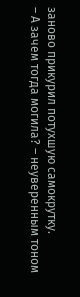заново прикурил потухшую самокрутку.
– А зачем тогда могила? – неуверенным тоном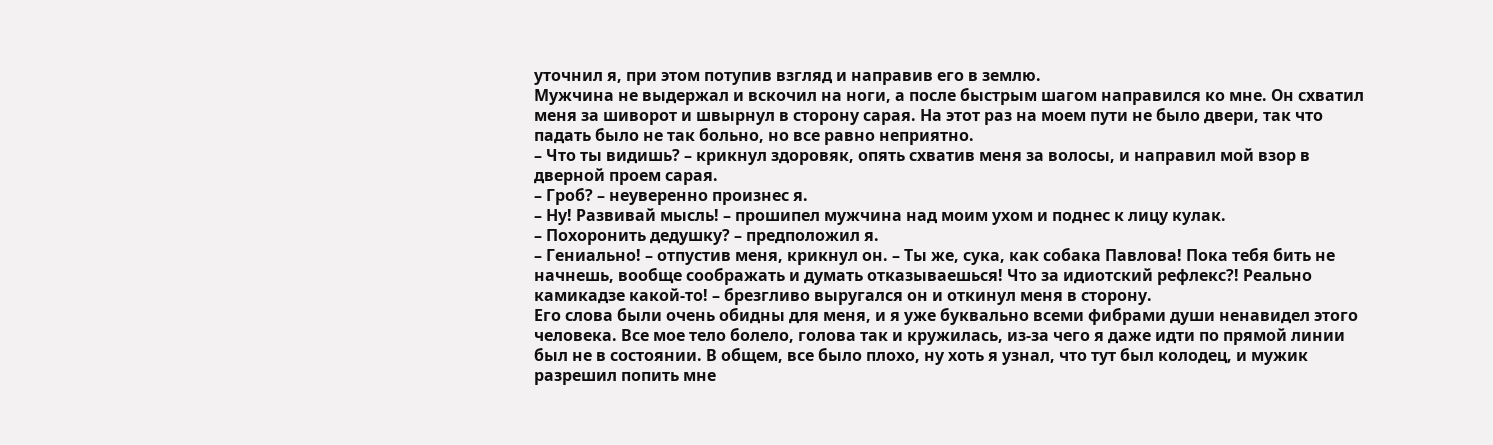уточнил я, при этом потупив взгляд и направив его в землю.
Мужчина не выдержал и вскочил на ноги, а после быстрым шагом направился ко мне. Он схватил меня за шиворот и швырнул в сторону сарая. На этот раз на моем пути не было двери, так что падать было не так больно, но все равно неприятно.
– Что ты видишь? – крикнул здоровяк, опять схватив меня за волосы, и направил мой взор в дверной проем сарая.
– Гроб? – неуверенно произнес я.
– Ну! Развивай мысль! – прошипел мужчина над моим ухом и поднес к лицу кулак.
– Похоронить дедушку? – предположил я.
– Гениально! – отпустив меня, крикнул он. – Ты же, сука, как собака Павлова! Пока тебя бить не начнешь, вообще соображать и думать отказываешься! Что за идиотский рефлекс?! Реально камикадзе какой-то! – брезгливо выругался он и откинул меня в сторону.
Его слова были очень обидны для меня, и я уже буквально всеми фибрами души ненавидел этого человека. Все мое тело болело, голова так и кружилась, из-за чего я даже идти по прямой линии был не в состоянии. В общем, все было плохо, ну хоть я узнал, что тут был колодец, и мужик разрешил попить мне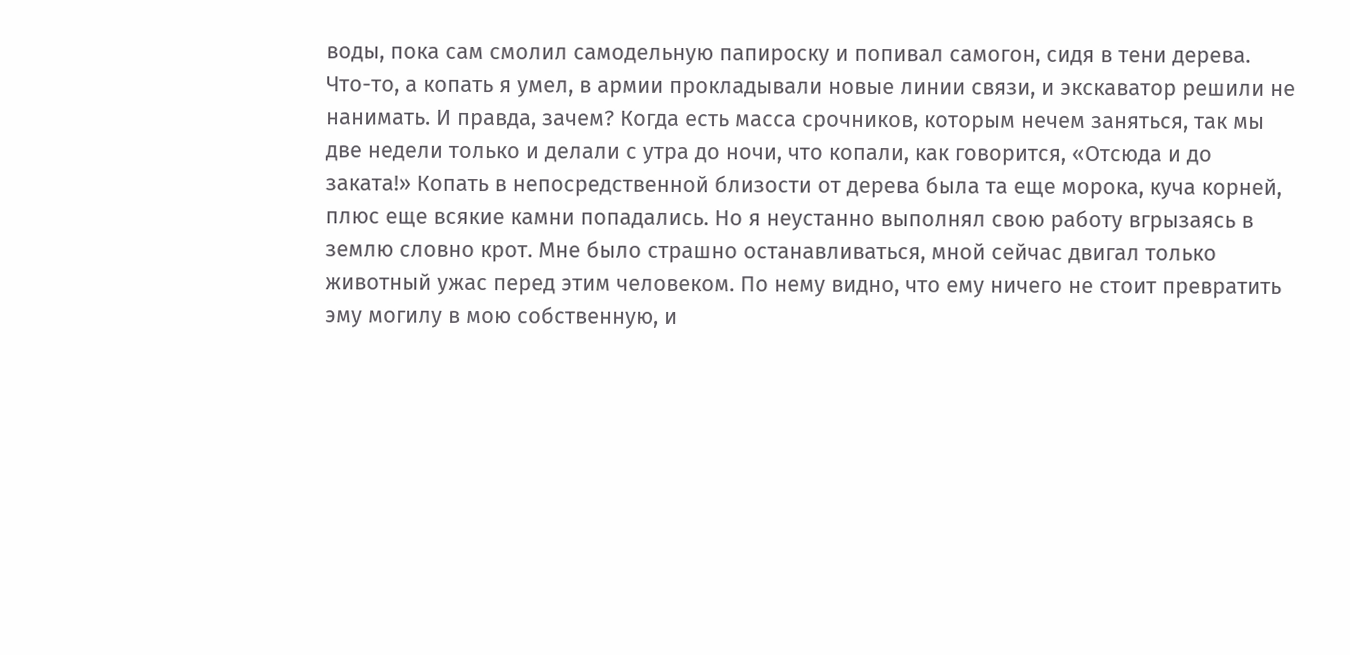воды, пока сам смолил самодельную папироску и попивал самогон, сидя в тени дерева.
Что-то, а копать я умел, в армии прокладывали новые линии связи, и экскаватор решили не нанимать. И правда, зачем? Когда есть масса срочников, которым нечем заняться, так мы две недели только и делали с утра до ночи, что копали, как говорится, «Отсюда и до заката!» Копать в непосредственной близости от дерева была та еще морока, куча корней, плюс еще всякие камни попадались. Но я неустанно выполнял свою работу вгрызаясь в землю словно крот. Мне было страшно останавливаться, мной сейчас двигал только животный ужас перед этим человеком. По нему видно, что ему ничего не стоит превратить эму могилу в мою собственную, и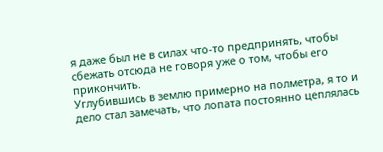я даже был не в силах что-то предпринять, чтобы сбежать отсюда не говоря уже о том, чтобы его прикончить.
Углубившись в землю примерно на полметра, я то и дело стал замечать, что лопата постоянно цеплялась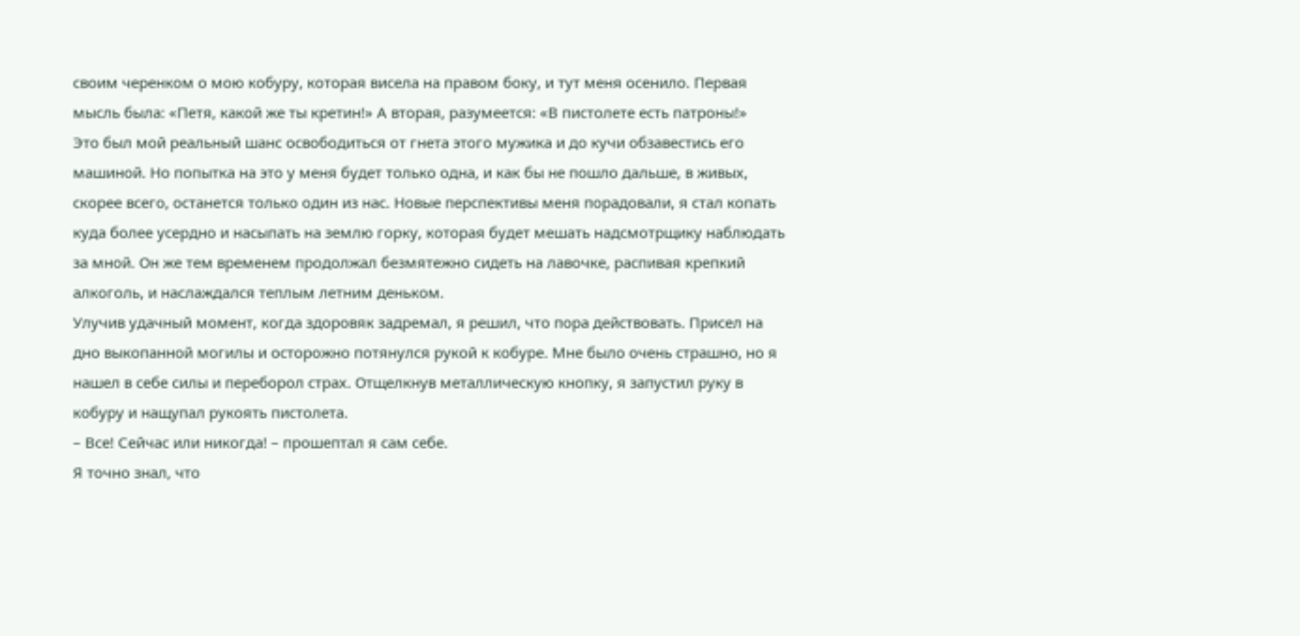своим черенком о мою кобуру, которая висела на правом боку, и тут меня осенило. Первая мысль была: «Петя, какой же ты кретин!» А вторая, разумеется: «В пистолете есть патроны!»
Это был мой реальный шанс освободиться от гнета этого мужика и до кучи обзавестись его машиной. Но попытка на это у меня будет только одна, и как бы не пошло дальше, в живых, скорее всего, останется только один из нас. Новые перспективы меня порадовали, я стал копать куда более усердно и насыпать на землю горку, которая будет мешать надсмотрщику наблюдать за мной. Он же тем временем продолжал безмятежно сидеть на лавочке, распивая крепкий алкоголь, и наслаждался теплым летним деньком.
Улучив удачный момент, когда здоровяк задремал, я решил, что пора действовать. Присел на дно выкопанной могилы и осторожно потянулся рукой к кобуре. Мне было очень страшно, но я нашел в себе силы и переборол страх. Отщелкнув металлическую кнопку, я запустил руку в кобуру и нащупал рукоять пистолета.
– Все! Сейчас или никогда! – прошептал я сам себе.
Я точно знал, что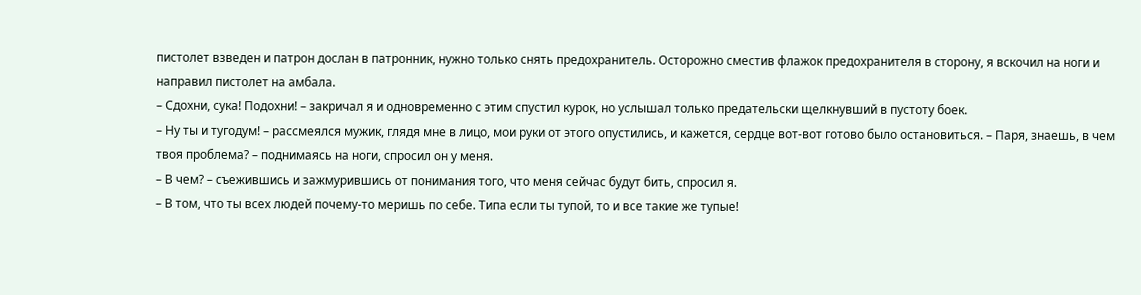пистолет взведен и патрон дослан в патронник, нужно только снять предохранитель. Осторожно сместив флажок предохранителя в сторону, я вскочил на ноги и направил пистолет на амбала.
– Сдохни, сука! Подохни! – закричал я и одновременно с этим спустил курок, но услышал только предательски щелкнувший в пустоту боек.
– Ну ты и тугодум! – рассмеялся мужик, глядя мне в лицо, мои руки от этого опустились, и кажется, сердце вот-вот готово было остановиться. – Паря, знаешь, в чем твоя проблема? – поднимаясь на ноги, спросил он у меня.
– В чем? – съежившись и зажмурившись от понимания того, что меня сейчас будут бить, спросил я.
– В том, что ты всех людей почему-то меришь по себе. Типа если ты тупой, то и все такие же тупые!